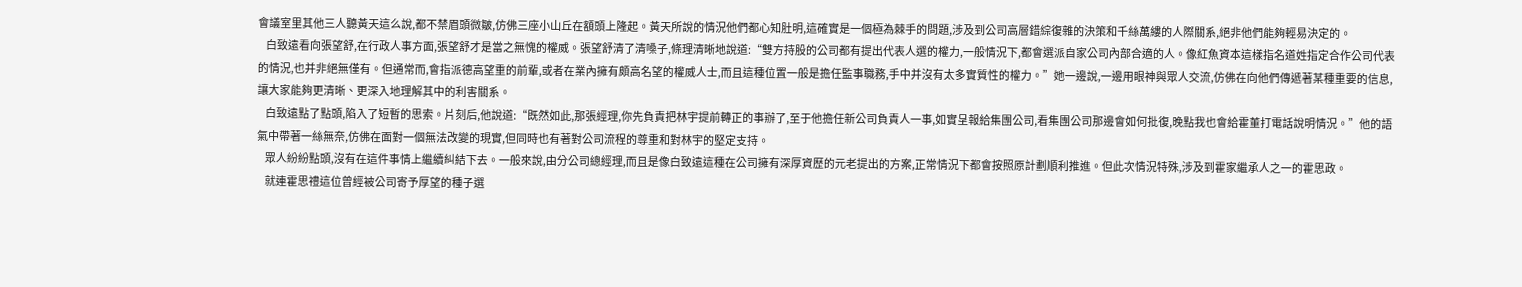會議室里其他三人聽黃天這么說,都不禁眉頭微皺,仿佛三座小山丘在額頭上隆起。黃天所說的情況他們都心知肚明,這確實是一個極為棘手的問題,涉及到公司高層錯綜復雜的決策和千絲萬縷的人際關系,絕非他們能夠輕易決定的。
    白致遠看向張望舒,在行政人事方面,張望舒才是當之無愧的權威。張望舒清了清嗓子,條理清晰地說道:“雙方持股的公司都有提出代表人選的權力,一般情況下,都會選派自家公司內部合適的人。像紅魚資本這樣指名道姓指定合作公司代表的情況,也并非絕無僅有。但通常而,會指派德高望重的前輩,或者在業內擁有頗高名望的權威人士,而且這種位置一般是擔任監事職務,手中并沒有太多實質性的權力。”她一邊說,一邊用眼神與眾人交流,仿佛在向他們傳遞著某種重要的信息,讓大家能夠更清晰、更深入地理解其中的利害關系。
    白致遠點了點頭,陷入了短暫的思索。片刻后,他說道:“既然如此,那張經理,你先負責把林宇提前轉正的事辦了,至于他擔任新公司負責人一事,如實呈報給集團公司,看集團公司那邊會如何批復,晚點我也會給霍董打電話說明情況。”他的語氣中帶著一絲無奈,仿佛在面對一個無法改變的現實,但同時也有著對公司流程的尊重和對林宇的堅定支持。
    眾人紛紛點頭,沒有在這件事情上繼續糾結下去。一般來說,由分公司總經理,而且是像白致遠這種在公司擁有深厚資歷的元老提出的方案,正常情況下都會按照原計劃順利推進。但此次情況特殊,涉及到霍家繼承人之一的霍思政。
    就連霍思禮這位曾經被公司寄予厚望的種子選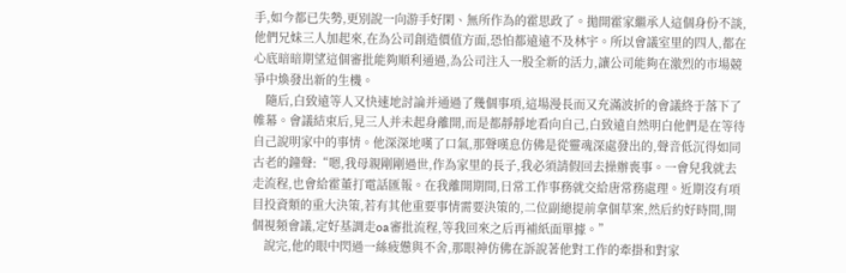手,如今都已失勢,更別說一向游手好閑、無所作為的霍思政了。拋開霍家繼承人這個身份不談,他們兄妹三人加起來,在為公司創造價值方面,恐怕都遠遠不及林宇。所以會議室里的四人,都在心底暗暗期望這個審批能夠順利通過,為公司注入一股全新的活力,讓公司能夠在激烈的市場競爭中煥發出新的生機。
    隨后,白致遠等人又快速地討論并通過了幾個事項,這場漫長而又充滿波折的會議終于落下了帷幕。會議結束后,見三人并未起身離開,而是都靜靜地看向自己,白致遠自然明白他們是在等待自己說明家中的事情。他深深地嘆了口氣,那聲嘆息仿佛是從靈魂深處發出的,聲音低沉得如同古老的鐘聲:“嗯,我母親剛剛過世,作為家里的長子,我必須請假回去操辦喪事。一會兒我就去走流程,也會給霍董打電話匯報。在我離開期間,日常工作事務就交給唐常務處理。近期沒有項目投資類的重大決策,若有其他重要事情需要決策的,二位副總提前拿個草案,然后約好時間,開個視頻會議,定好基調走oa審批流程,等我回來之后再補紙面單據。”
    說完,他的眼中閃過一絲疲憊與不舍,那眼神仿佛在訴說著他對工作的牽掛和對家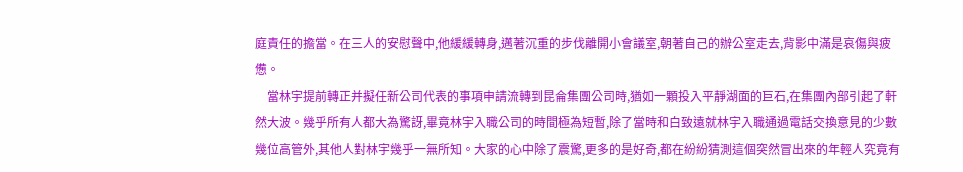庭責任的擔當。在三人的安慰聲中,他緩緩轉身,邁著沉重的步伐離開小會議室,朝著自己的辦公室走去,背影中滿是哀傷與疲憊。
    當林宇提前轉正并擬任新公司代表的事項申請流轉到昆侖集團公司時,猶如一顆投入平靜湖面的巨石,在集團內部引起了軒然大波。幾乎所有人都大為驚訝,畢竟林宇入職公司的時間極為短暫,除了當時和白致遠就林宇入職通過電話交換意見的少數幾位高管外,其他人對林宇幾乎一無所知。大家的心中除了震驚,更多的是好奇,都在紛紛猜測這個突然冒出來的年輕人究竟有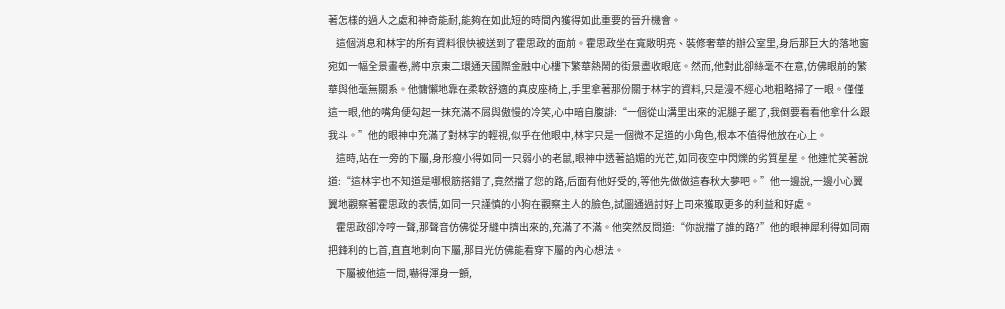著怎樣的過人之處和神奇能耐,能夠在如此短的時間內獲得如此重要的晉升機會。
    這個消息和林宇的所有資料很快被送到了霍思政的面前。霍思政坐在寬敞明亮、裝修奢華的辦公室里,身后那巨大的落地窗宛如一幅全景畫卷,將中京東二環通天國際金融中心樓下繁華熱鬧的街景盡收眼底。然而,他對此卻絲毫不在意,仿佛眼前的繁華與他毫無關系。他慵懶地靠在柔軟舒適的真皮座椅上,手里拿著那份關于林宇的資料,只是漫不經心地粗略掃了一眼。僅僅這一眼,他的嘴角便勾起一抹充滿不屑與傲慢的冷笑,心中暗自腹誹:“一個從山溝里出來的泥腿子罷了,我倒要看看他拿什么跟我斗。”他的眼神中充滿了對林宇的輕視,似乎在他眼中,林宇只是一個微不足道的小角色,根本不值得他放在心上。
    這時,站在一旁的下屬,身形瘦小得如同一只弱小的老鼠,眼神中透著諂媚的光芒,如同夜空中閃爍的劣質星星。他連忙笑著說道:“這林宇也不知道是哪根筋搭錯了,竟然擋了您的路,后面有他好受的,等他先做做這春秋大夢吧。”他一邊說,一邊小心翼翼地觀察著霍思政的表情,如同一只謹慎的小狗在觀察主人的臉色,試圖通過討好上司來獲取更多的利益和好處。
    霍思政卻冷哼一聲,那聲音仿佛從牙縫中擠出來的,充滿了不滿。他突然反問道:“你說擋了誰的路?”他的眼神犀利得如同兩把鋒利的匕首,直直地刺向下屬,那目光仿佛能看穿下屬的內心想法。
    下屬被他這一問,嚇得渾身一顫,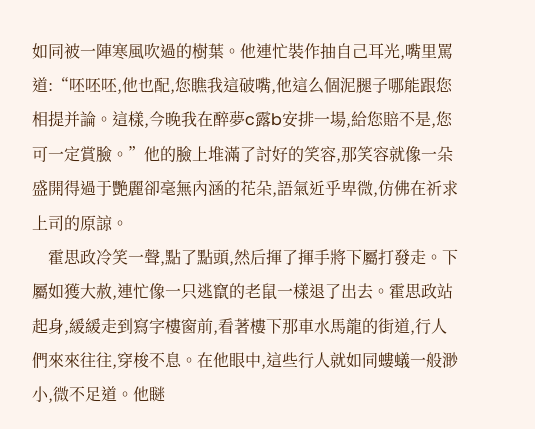如同被一陣寒風吹過的樹葉。他連忙裝作抽自己耳光,嘴里罵道:“呸呸呸,他也配,您瞧我這破嘴,他這么個泥腿子哪能跟您相提并論。這樣,今晚我在醉夢c露b安排一場,給您賠不是,您可一定賞臉。”他的臉上堆滿了討好的笑容,那笑容就像一朵盛開得過于艷麗卻毫無內涵的花朵,語氣近乎卑微,仿佛在祈求上司的原諒。
    霍思政冷笑一聲,點了點頭,然后揮了揮手將下屬打發走。下屬如獲大赦,連忙像一只逃竄的老鼠一樣退了出去。霍思政站起身,緩緩走到寫字樓窗前,看著樓下那車水馬龍的街道,行人們來來往往,穿梭不息。在他眼中,這些行人就如同螻蟻一般渺小,微不足道。他瞇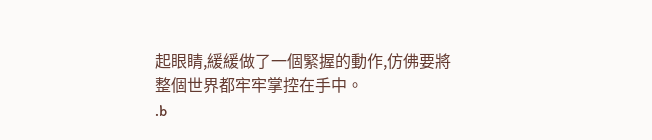起眼睛,緩緩做了一個緊握的動作,仿佛要將整個世界都牢牢掌控在手中。
.b